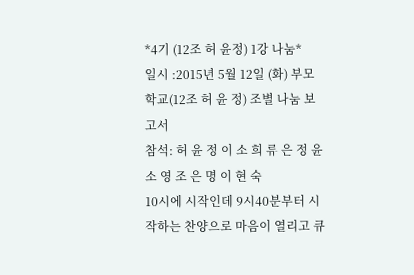*4기 (12조 허 윤정) 1강 나눔*
일시 :2015년 5월 12일 (화) 부모학교(12조 허 윤 정) 조별 나눔 보고서
참석: 허 윤 정 이 소 희 류 은 정 윤 소 영 조 은 명 이 현 숙
10시에 시작인데 9시40분부터 시작하는 찬양으로 마음이 열리고 큐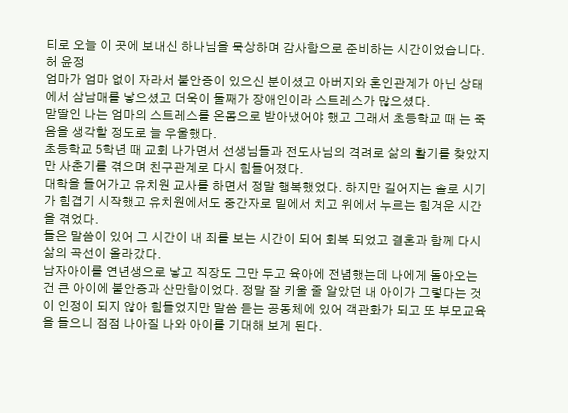티로 오늘 이 곳에 보내신 하나님을 묵상하며 감사함으로 준비하는 시간이었습니다.
허 윤정
엄마가 엄마 없이 자라서 불안증이 있으신 분이셨고 아버지와 혼인관계가 아닌 상태에서 삼남매를 낳으셨고 더욱이 둘째가 장애인이라 스트레스가 많으셨다.
맏딸인 나는 엄마의 스트레스를 온몸으로 받아냈어야 했고 그래서 초등학교 때 는 죽음을 생각할 정도로 늘 우울했다.
초등학교 5학년 때 교회 나가면서 선생님들과 전도사님의 격려로 삶의 활기를 찾았지만 사춘기를 겪으며 친구관계로 다시 힘들어졌다.
대학을 들어가고 유치원 교사를 하면서 정말 행복했었다. 하지만 길어지는 솔로 시기가 힘겹기 시작했고 유치원에서도 중간자로 밑에서 치고 위에서 누르는 힘겨운 시간을 겪었다.
들은 말씀이 있어 그 시간이 내 죄를 보는 시간이 되어 회복 되었고 결혼과 함께 다시 삶의 곡선이 올라갔다.
남자아이를 연년생으로 낳고 직장도 그만 두고 육아에 전념했는데 나에게 돌아오는 건 큰 아이에 불안증과 산만함이었다. 정말 잘 키울 줄 알았던 내 아이가 그렇다는 것이 인정이 되지 않아 힘들었지만 말씀 듣는 공동체에 있어 객관화가 되고 또 부모교육을 들으니 점점 나아질 나와 아이를 기대해 보게 된다.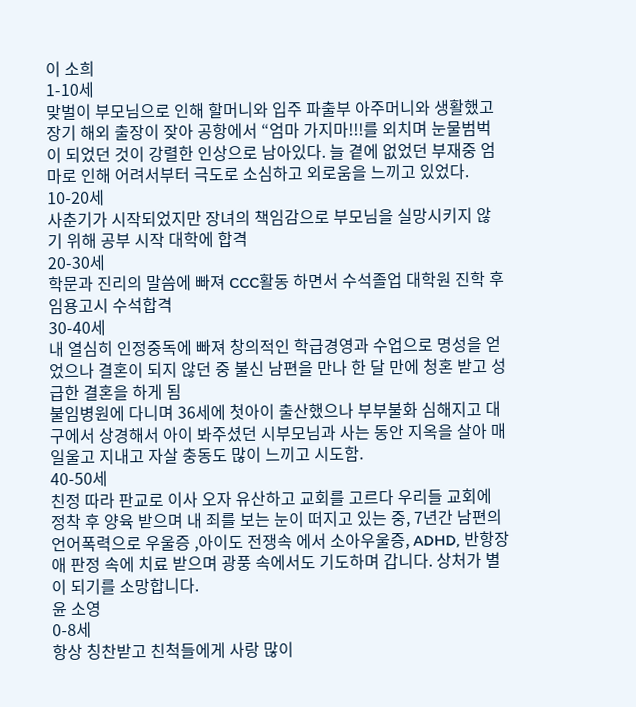이 소희
1-10세
맞벌이 부모님으로 인해 할머니와 입주 파출부 아주머니와 생활했고 장기 해외 출장이 잦아 공항에서 “엄마 가지마!!!를 외치며 눈물범벅이 되었던 것이 강렬한 인상으로 남아있다. 늘 곁에 없었던 부재중 엄마로 인해 어려서부터 극도로 소심하고 외로움을 느끼고 있었다.
10-20세
사춘기가 시작되었지만 장녀의 책임감으로 부모님을 실망시키지 않기 위해 공부 시작 대학에 합격
20-30세
학문과 진리의 말씀에 빠져 CCC활동 하면서 수석졸업 대학원 진학 후 임용고시 수석합격
30-40세
내 열심히 인정중독에 빠져 창의적인 학급경영과 수업으로 명성을 얻었으나 결혼이 되지 않던 중 불신 남편을 만나 한 달 만에 청혼 받고 성급한 결혼을 하게 됨
불임병원에 다니며 36세에 첫아이 출산했으나 부부불화 심해지고 대구에서 상경해서 아이 봐주셨던 시부모님과 사는 동안 지옥을 살아 매일울고 지내고 자살 충동도 많이 느끼고 시도함.
40-50세
친정 따라 판교로 이사 오자 유산하고 교회를 고르다 우리들 교회에 정착 후 양육 받으며 내 죄를 보는 눈이 떠지고 있는 중, 7년간 남편의 언어폭력으로 우울증 ,아이도 전쟁속 에서 소아우울증, ADHD, 반항장애 판정 속에 치료 받으며 광풍 속에서도 기도하며 갑니다. 상처가 별이 되기를 소망합니다.
윤 소영
0-8세
항상 칭찬받고 친척들에게 사랑 많이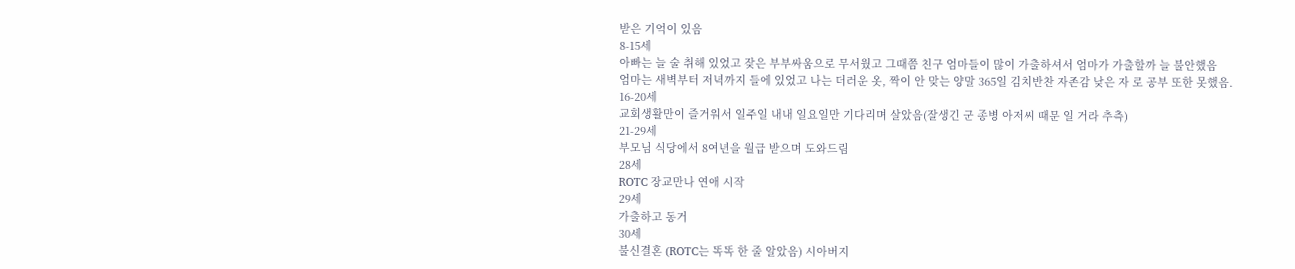받은 기억이 있음
8-15세
아빠는 늘 술 취해 있었고 잦은 부부싸움으로 무서웠고 그때쯤 친구 엄마들이 많이 가출하셔서 엄마가 가출할까 늘 불안했음
엄마는 새벽부터 저녁까지 들에 있었고 나는 더러운 옷, 짝이 안 맞는 양말 365일 김치반찬 자존감 낮은 자 로 공부 또한 못했음.
16-20세
교회생활만이 즐거워서 일주일 내내 일요일만 기다리며 살았음(잘생긴 군 종병 아저씨 때문 일 거라 추측)
21-29세
부모님 식당에서 8여년을 월급 받으며 도와드림
28세
ROTC 장교만나 연애 시작
29세
가출하고 동거
30세
불신결혼 (ROTC는 똑똑 한 줄 알았음) 시아버지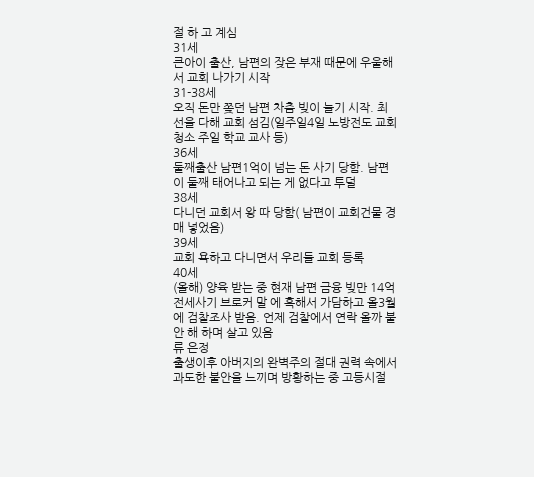절 하 고 계심
31세
큰아이 출산, 남편의 잦은 부재 때문에 우울해서 교회 나가기 시작
31-38세
오직 돈만 쫒던 남편 차츰 빚이 늘기 시작. 최선을 다해 교회 섬김(일주일4일 노방전도 교회청소 주일 학교 교사 등)
36세
둘째출산 남편1억이 넘는 돈 사기 당함. 남편이 둘째 태어나고 되는 게 없다고 투덜
38세
다니던 교회서 왕 따 당함( 남편이 교회건물 경매 넣었음)
39세
교회 욕하고 다니면서 우리들 교회 등록
40세
(올해) 양육 받는 중 현재 남편 금융 빚만 14억 전세사기 브로커 말 에 혹해서 가담하고 올3월에 검찰조사 받음. 언제 검찰에서 연락 올까 불안 해 하며 살고 있음
류 은정
출생이후 아버지의 완벽주의 절대 권력 속에서 과도한 불안을 느끼며 방황하는 중 고등시절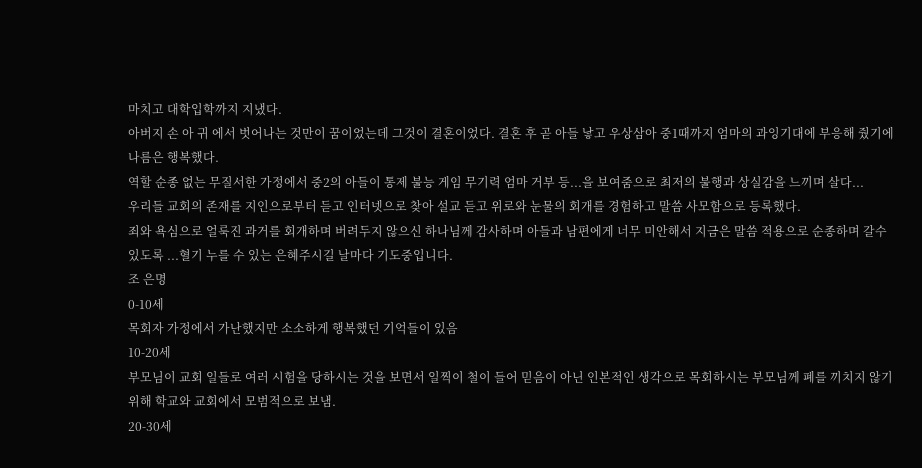마치고 대학입학까지 지냈다.
아버지 손 아 귀 에서 벗어나는 것만이 꿈이었는데 그것이 결혼이었다. 결혼 후 곧 아들 낳고 우상삼아 중1때까지 엄마의 과잉기대에 부응해 줬기에 나름은 행복했다.
역할 순종 없는 무질서한 가정에서 중2의 아들이 통제 불능 게임 무기력 엄마 거부 등...을 보여줌으로 최저의 불행과 상실감을 느끼며 살다...
우리들 교회의 존재를 지인으로부터 듣고 인터넷으로 찾아 설교 듣고 위로와 눈물의 회개를 경험하고 말씀 사모함으로 등록했다.
죄와 욕심으로 얼룩진 과거를 회개하며 버려두지 않으신 하나님께 감사하며 아들과 남편에게 너무 미안해서 지금은 말씀 적용으로 순종하며 갈수 있도록 ...혈기 누를 수 있는 은혜주시길 날마다 기도중입니다.
조 은명
0-10세
목회자 가정에서 가난했지만 소소하게 행복했던 기억들이 있음
10-20세
부모님이 교회 일들로 여러 시험을 당하시는 것을 보면서 일찍이 철이 들어 믿음이 아닌 인본적인 생각으로 목회하시는 부모님께 폐를 끼치지 않기 위해 학교와 교회에서 모범적으로 보냄.
20-30세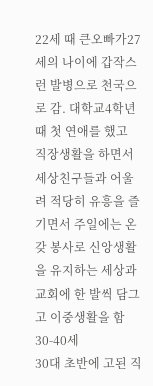22세 때 큰오빠가27세의 나이에 갑작스런 발병으로 천국으로 감. 대학교4학년 때 첫 연애를 했고 직장생활을 하면서 세상친구들과 어울려 적당히 유흥을 즐기면서 주일에는 온갖 봉사로 신앙생활을 유지하는 세상과 교회에 한 발씩 담그고 이중생활을 함
30-40세
30대 초반에 고된 직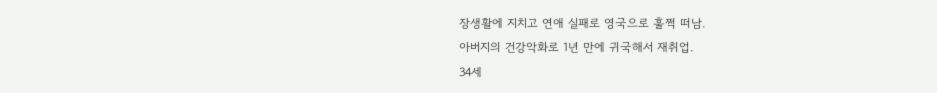장생활에 지치고 연애 실패로 영국으로 훌쩍 떠남.
아버지의 건강악화로 1년 만에 귀국해서 재취업.
34세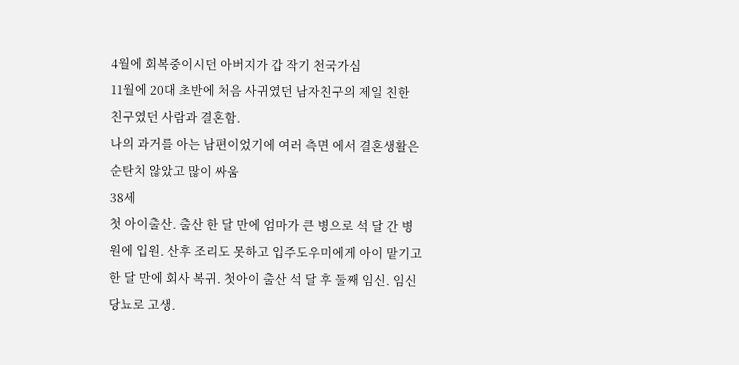4월에 회복중이시던 아버지가 갑 작기 천국가심
11월에 20대 초반에 처음 사귀였던 남자친구의 제일 친한 친구였던 사람과 결혼함.
나의 과거를 아는 남편이었기에 여러 측면 에서 결혼생활은 순탄치 않았고 많이 싸움
38세
첫 아이출산. 출산 한 달 만에 엄마가 큰 병으로 석 달 간 병원에 입원. 산후 조리도 못하고 입주도우미에게 아이 맡기고 한 달 만에 회사 복귀. 첫아이 출산 석 달 후 둘째 임신. 임신당뇨로 고생.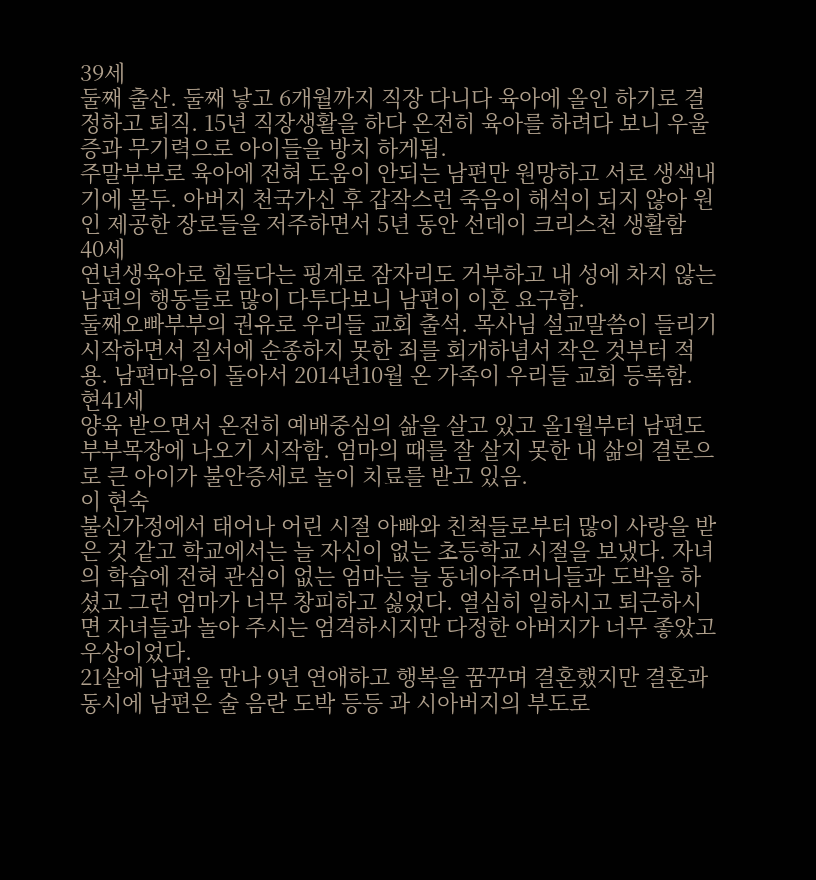39세
둘째 출산. 둘째 낳고 6개월까지 직장 다니다 육아에 올인 하기로 결정하고 퇴직. 15년 직장생활을 하다 온전히 육아를 하려다 보니 우울증과 무기력으로 아이들을 방치 하게됨.
주말부부로 육아에 전혀 도움이 안되는 남편만 원망하고 서로 생색내기에 몰두. 아버지 천국가신 후 갑작스런 죽음이 해석이 되지 않아 원인 제공한 장로들을 저주하면서 5년 동안 선데이 크리스천 생활함
40세
연년생육아로 힘들다는 핑계로 잠자리도 거부하고 내 성에 차지 않는 남편의 행동들로 많이 다투다보니 남편이 이혼 요구함.
둘째오빠부부의 권유로 우리들 교회 출석. 목사님 설교말씀이 들리기 시작하면서 질서에 순종하지 못한 죄를 회개하념서 작은 것부터 적용. 남편마음이 돌아서 2014년10월 온 가족이 우리들 교회 등록함.
현41세
양육 받으면서 온전히 예배중심의 삶을 살고 있고 올1월부터 남편도 부부목장에 나오기 시작함. 엄마의 때를 잘 살지 못한 내 삶의 결론으로 큰 아이가 불안증세로 놀이 치료를 받고 있음.
이 현숙
불신가정에서 태어나 어린 시절 아빠와 친척들로부터 많이 사랑을 받은 것 같고 학교에서는 늘 자신이 없는 초등학교 시절을 보냈다. 자녀의 학습에 전혀 관심이 없는 엄마는 늘 동네아주머니들과 도박을 하셨고 그런 엄마가 너무 창피하고 싫었다. 열심히 일하시고 퇴근하시면 자녀들과 놀아 주시는 엄격하시지만 다정한 아버지가 너무 좋았고 우상이었다.
21살에 남편을 만나 9년 연애하고 행복을 꿈꾸며 결혼했지만 결혼과 동시에 남편은 술 음란 도박 등등 과 시아버지의 부도로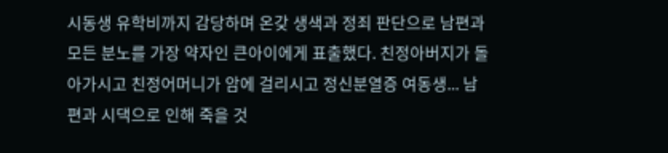시동생 유학비까지 감당하며 온갖 생색과 정죄 판단으로 남편과 모든 분노를 가장 약자인 큰아이에게 표출했다. 친정아버지가 돌아가시고 친정어머니가 암에 걸리시고 정신분열증 여동생... 남편과 시댁으로 인해 죽을 것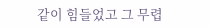같이 힘들었고 그 무렵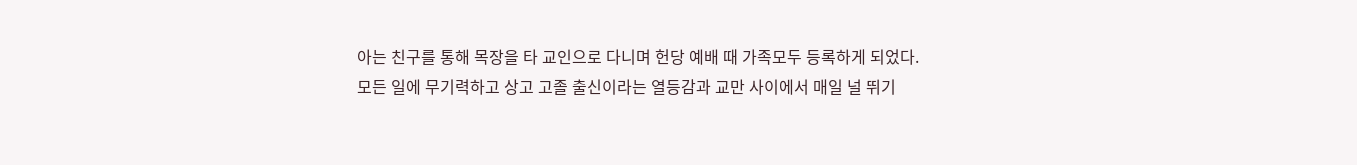아는 친구를 통해 목장을 타 교인으로 다니며 헌당 예배 때 가족모두 등록하게 되었다.
모든 일에 무기력하고 상고 고졸 출신이라는 열등감과 교만 사이에서 매일 널 뛰기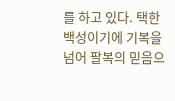를 하고 있다. 택한 백성이기에 기복을 넘어 팔복의 믿음으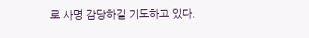로 사명 감당하길 기도하고 있다.